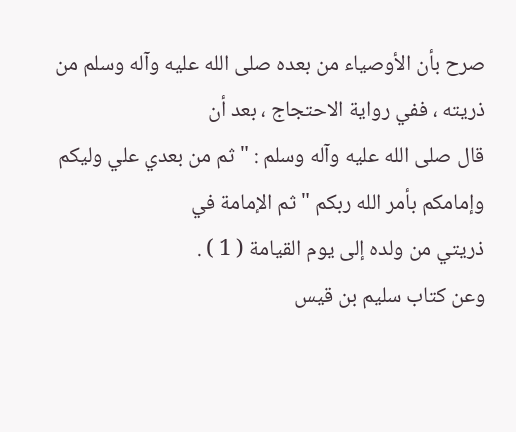صرح بأن الأوصياء من بعده صلى الله عليه وآله وسلم من ذريته ، ففي رواية الاحتجاج ، بعد أن
قال صلى الله عليه وآله وسلم : " ثم من بعدي علي وليكم وإمامكم بأمر الله ربكم " ثم الإمامة في
ذريتي من ولده إلى يوم القيامة ( 1 ) .
وعن كتاب سليم بن قيس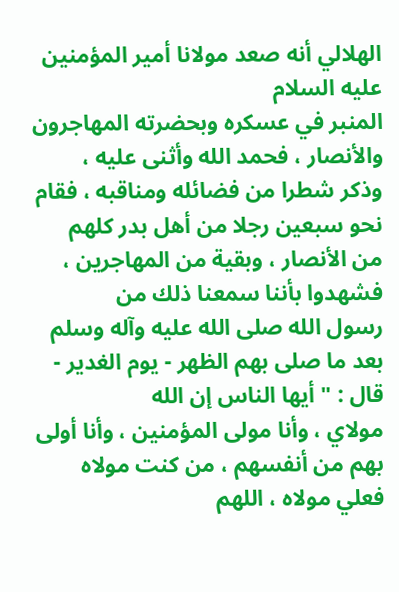الهلالي أنه صعد مولانا أمير المؤمنين عليه السلام
المنبر في عسكره وبحضرته المهاجرون والأنصار ، فحمد الله وأثنى عليه ،
وذكر شطرا من فضائله ومناقبه ، فقام نحو سبعين رجلا من أهل بدر كلهم
من الأنصار ، وبقية من المهاجرين ، فشهدوا بأننا سمعنا ذلك من
رسول الله صلى الله عليه وآله وسلم بعد ما صلى بهم الظهر - يوم الغدير - قال : " أيها الناس إن الله
مولاي ، وأنا مولى المؤمنين ، وأنا أولى بهم من أنفسهم ، من كنت مولاه
فعلي مولاه ، اللهم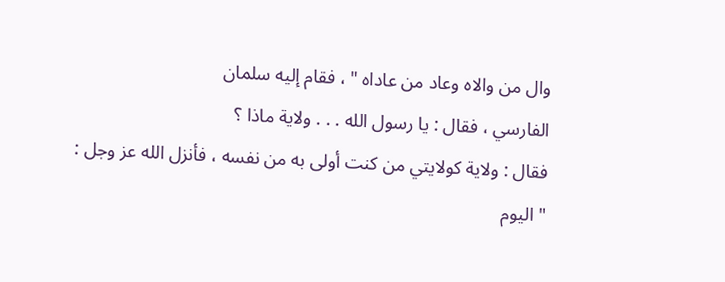وال من والاه وعاد من عاداه " ، فقام إليه سلمان
الفارسي ، فقال : يا رسول الله . . . ولاية ماذا ؟
فقال : ولاية كولايتي من كنت أولى به من نفسه ، فأنزل الله عز وجل :
" اليوم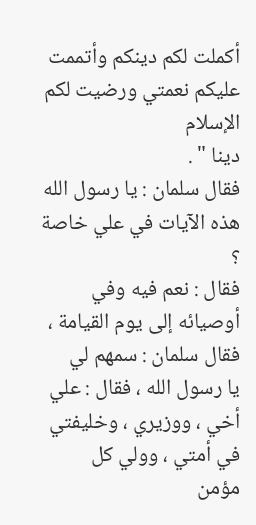أكملت لكم دينكم وأتممت عليكم نعمتي ورضيت لكم الإسلام
دينا " .
فقال سلمان : يا رسول الله هذه الآيات في علي خاصة ؟
فقال : نعم فيه وفي أوصيائه إلى يوم القيامة ، فقال سلمان : سمهم لي
يا رسول الله ، فقال : علي أخي ، ووزيري ، وخليفتي في أمتي ، وولي كل
مؤمن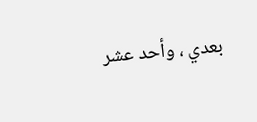بعدي ، وأحد عشر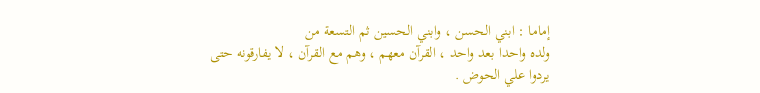إماما : ابني الحسن ، وابني الحسين ثم التسعة من
ولده واحدا بعد واحد ، القرآن معهم ، وهم مع القرآن ، لا يفارقونه حتى
يردوا علي الحوض .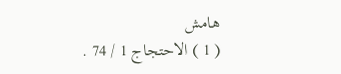هامش
( 1 ) الاحتجاج 1 / 74 .